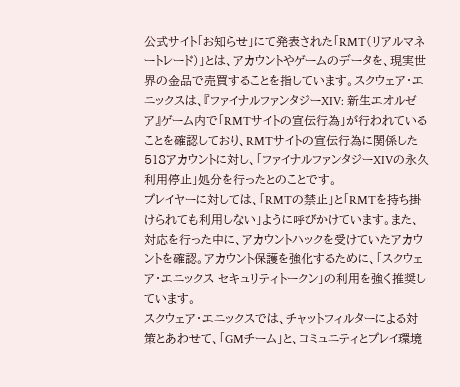公式サイト「お知らせ」にて発表された「RMT(リアルマネートレード)」とは、アカウントやゲームのデータを、現実世界の金品で売買することを指しています。スクウェア・エニックスは、『ファイナルファンタジーXIV: 新生エオルゼア』ゲーム内で「RMTサイトの宣伝行為」が行われていることを確認しており、RMTサイトの宣伝行為に関係した518アカウントに対し、「ファイナルファンタジーXIVの永久利用停止」処分を行ったとのことです。
プレイヤーに対しては、「RMTの禁止」と「RMTを持ち掛けられても利用しない」ように呼びかけています。また、対応を行った中に、アカウントハックを受けていたアカウントを確認。アカウント保護を強化するために、「スクウェア・エニックス セキュリティトークン」の利用を強く推奨しています。
スクウェア・エニックスでは、チャットフィルターによる対策とあわせて、「GMチーム」と、コミュニティとプレイ環境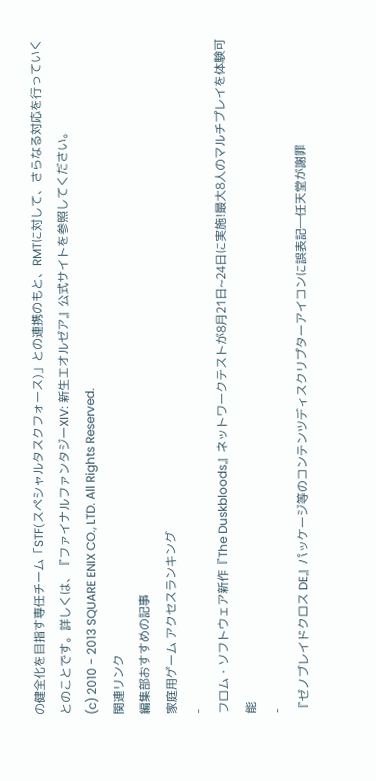の健全化を目指す専任チーム「STF(スペシャルタスクフォース)」との連携のもと、RMTに対して、さらなる対応を行っていくとのことです。詳しくは、『ファイナルファンタジーXIV: 新生エオルゼア』公式サイトを参照してください。
(c) 2010 - 2013 SQUARE ENIX CO., LTD. All Rights Reserved.
関連リンク
編集部おすすめの記事
家庭用ゲーム アクセスランキング
-
フロム・ソフトウェア新作『The Duskbloods』ネットワークテストが8月21日~24日に実施!最大8人のマルチプレイを体験可能
-
『ゼノブレイドクロス DE』パッケージ等のコンテンツディスクリプターアイコンに誤表記―任天堂が謝罪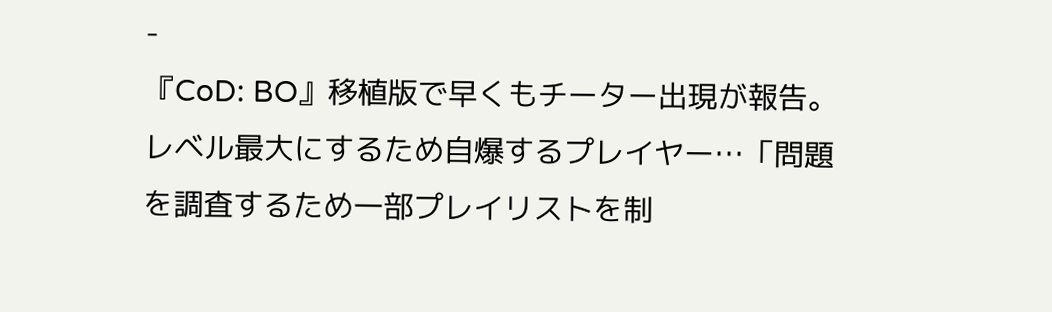-
『CoD: BO』移植版で早くもチーター出現が報告。レベル最大にするため自爆するプレイヤー…「問題を調査するため一部プレイリストを制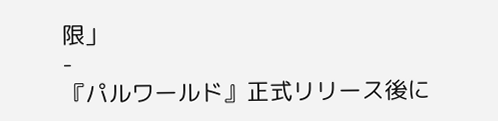限」
-
『パルワールド』正式リリース後に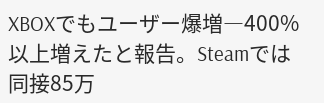XBOXでもユーザー爆増―400%以上増えたと報告。Steamでは同接85万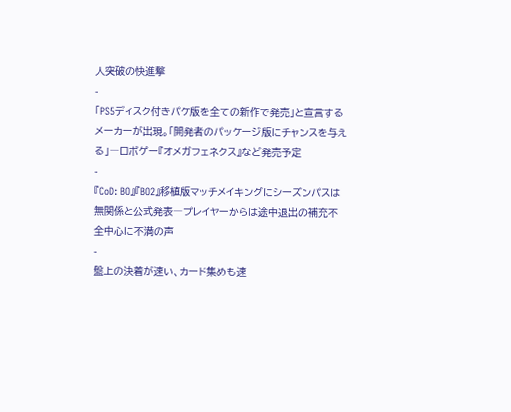人突破の快進撃
-
「PS5ディスク付きパケ版を全ての新作で発売」と宣言するメーカーが出現。「開発者のパッケージ版にチャンスを与える」―ロボゲー『オメガフェネクス』など発売予定
-
『CoD: BO』『BO2』移植版マッチメイキングにシーズンパスは無関係と公式発表―プレイヤーからは途中退出の補充不全中心に不満の声
-
盤上の決着が速い、カード集めも速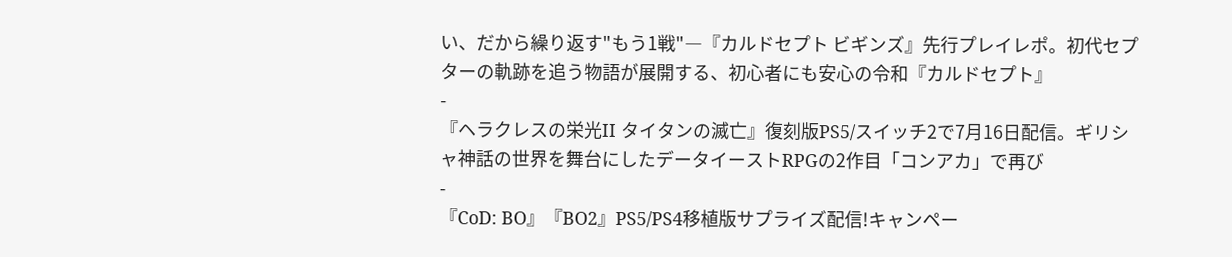い、だから繰り返す"もう1戦"―『カルドセプト ビギンズ』先行プレイレポ。初代セプターの軌跡を追う物語が展開する、初心者にも安心の令和『カルドセプト』
-
『ヘラクレスの栄光II タイタンの滅亡』復刻版PS5/スイッチ2で7月16日配信。ギリシャ神話の世界を舞台にしたデータイーストRPGの2作目「コンアカ」で再び
-
『CoD: BO』『BO2』PS5/PS4移植版サプライズ配信!キャンペー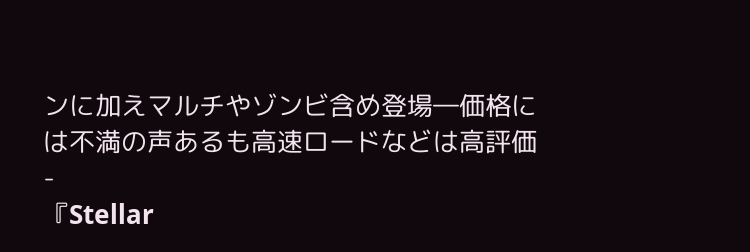ンに加えマルチやゾンビ含め登場―価格には不満の声あるも高速ロードなどは高評価
-
『Stellar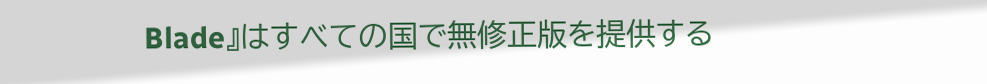Blade』はすべての国で無修正版を提供する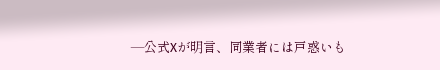―公式Xが明言、同業者には戸惑いも